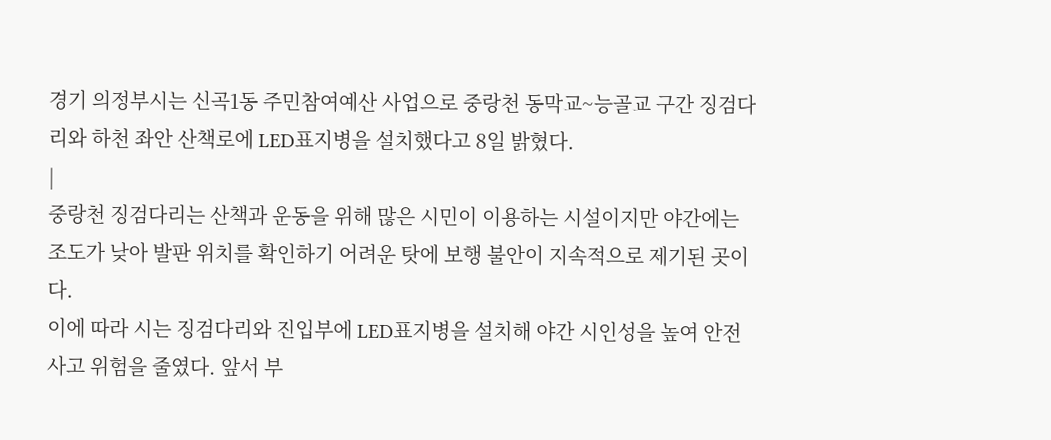경기 의정부시는 신곡1동 주민참여예산 사업으로 중랑천 동막교~능골교 구간 징검다리와 하천 좌안 산책로에 LED표지병을 설치했다고 8일 밝혔다.
|
중랑천 징검다리는 산책과 운동을 위해 많은 시민이 이용하는 시설이지만 야간에는 조도가 낮아 발판 위치를 확인하기 어려운 탓에 보행 불안이 지속적으로 제기된 곳이다.
이에 따라 시는 징검다리와 진입부에 LED표지병을 설치해 야간 시인성을 높여 안전사고 위험을 줄였다. 앞서 부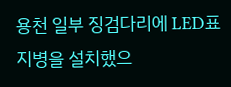용천 일부 징검다리에 LED표지병을 설치했으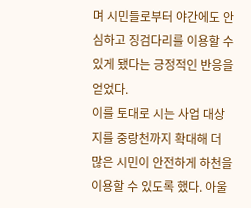며 시민들로부터 야간에도 안심하고 징검다리를 이용할 수 있게 됐다는 긍정적인 반응을 얻었다.
이를 토대로 시는 사업 대상지를 중랑천까지 확대해 더 많은 시민이 안전하게 하천을 이용할 수 있도록 했다. 아울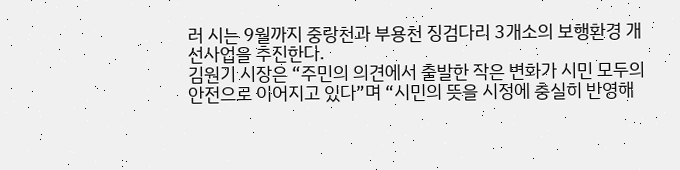러 시는 9월까지 중랑천과 부용천 징검다리 3개소의 보행환경 개선사업을 추진한다.
김원기 시장은 “주민의 의견에서 출발한 작은 변화가 시민 모두의 안전으로 이어지고 있다”며 “시민의 뜻을 시정에 충실히 반영해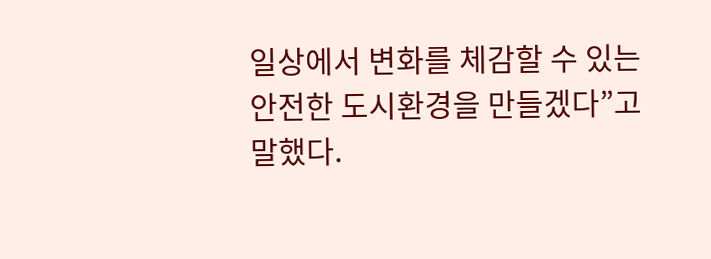일상에서 변화를 체감할 수 있는 안전한 도시환경을 만들겠다”고 말했다.